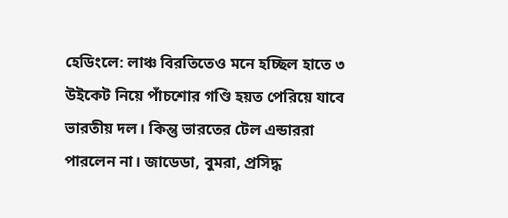হেডিংলে: লাঞ্চ বিরতিতেও মনে হচ্ছিল হাতে ৩ উইকেট নিয়ে পাঁচশোর গণ্ডি হয়ত পেরিয়ে যাবে ভারতীয় দল। কিন্তু ভারতের টেল এন্ডাররা পারলেন না। জাডেডা, বুমরা, প্রসিদ্ধ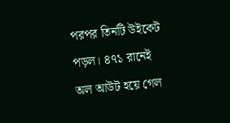পরপর তিনটি উইকেট পড়ল। ৪৭১ রানেই অল আউট হয়ে গেল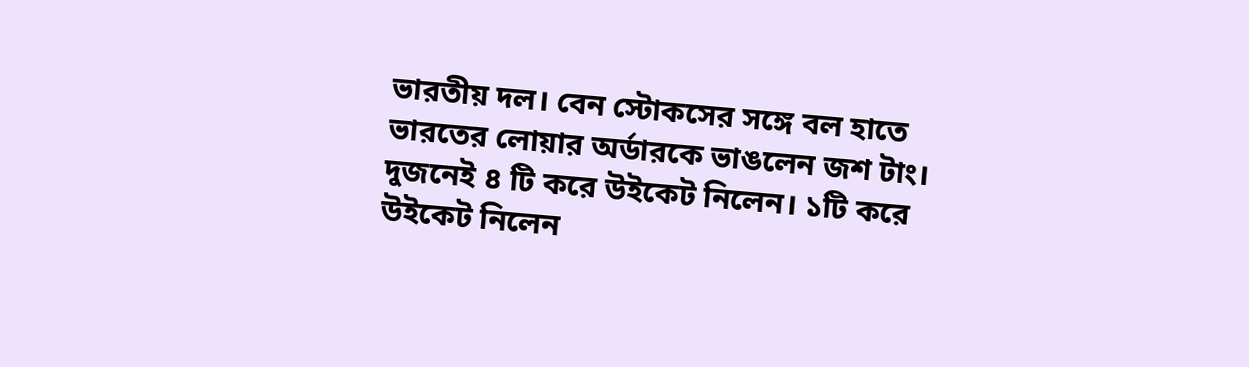ভারতীয় দল। বেন স্টোকসের সঙ্গে বল হাতে ভারতের লোয়ার অর্ডারকে ভাঙলেন জশ টাং। দুজনেই ৪ টি করে উইকেট নিলেন। ১টি করে উইকেট নিলেন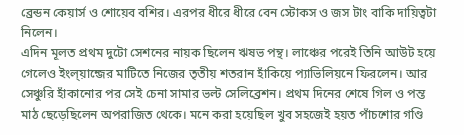ব্রেন্ডন কেয়ার্স ও শোয়েব বশির। এরপর ধীরে ধীরে বেন স্টোকস ও জস টাং বাকি দায়িত্বটা নিলেন।
এদিন মূলত প্রথম দুটো সেশনের নায়ক ছিলেন ঋষভ পন্থ। লাঞ্চের পরেই তিনি আউট হয়ে গেলেও ইংল্য়ান্জের মাটিতে নিজের তৃতীয় শতরান হাঁকিয়ে প্যাভিলিয়নে ফিরলেন। আর সেঞ্চুরি হাঁকানোর পর সেই চেনা সামার ভল্ট সেলিব্রেশন। প্রথম দিনের শেষে গিল ও পন্ত মাঠ ছেড়েছিলেন অপরাজিত থেকে। মনে করা হয়েছিল খুব সহজেই হয়ত পাঁচশোর গণ্ডি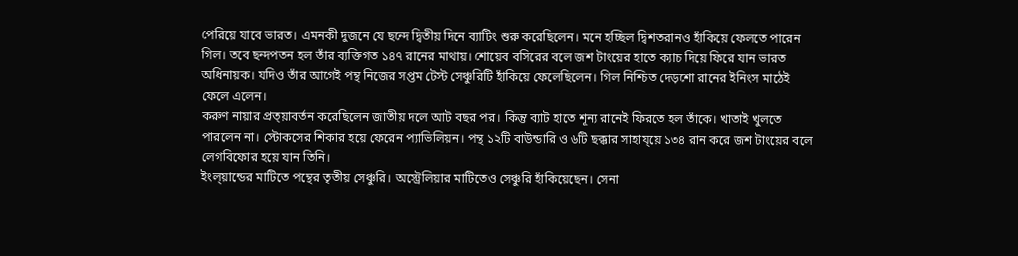পেরিয়ে যাবে ভারত। এমনকী দুজনে যে ছন্দে দ্বিতীয় দিনে ব্যাটিং শুরু করেছিলেন। মনে হচ্ছিল দ্বিশতরানও হাঁকিয়ে ফেলতে পারেন গিল। তবে ছন্দপতন হল তাঁর ব্যক্তিগত ১৪৭ রানের মাথায়। শোয়েব বসিরের বলে জশ টাংয়ের হাতে ক্যাচ দিয়ে ফিরে যান ভারত অধিনায়ক। যদিও তাঁর আগেই পন্থ নিজের সপ্তম টেস্ট সেঞ্চুরিটি হাঁকিয়ে ফেলেছিলেন। গিল নিশ্চিত দেড়শো রানের ইনিংস মাঠেই ফেলে এলেন।
করুণ নায়ার প্রত্য়াবর্তন করেছিলেন জাতীয় দলে আট বছর পর। কিন্তু ব্যাট হাতে শূন্য রানেই ফিরতে হল তাঁকে। খাতাই খুলতে পারলেন না। স্টোকসের শিকার হয়ে ফেরেন প্যাভিলিয়ন। পন্থ ১২টি বাউন্ডারি ও ৬টি ছক্কার সাহায্য়ে ১৩৪ রান করে জশ টাংয়ের বলে লেগবিফোর হয়ে যান তিনি।
ইংল্য়ান্ডের মাটিতে পন্থের তৃতীয় সেঞ্চুরি। অস্ট্রেলিয়ার মাটিতেও সেঞ্চুরি হাঁকিয়েছেন। সেনা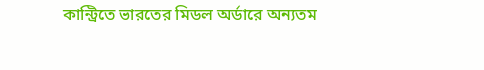কান্ট্রিতে ভারতের মিডল অর্ডারে অন্যতম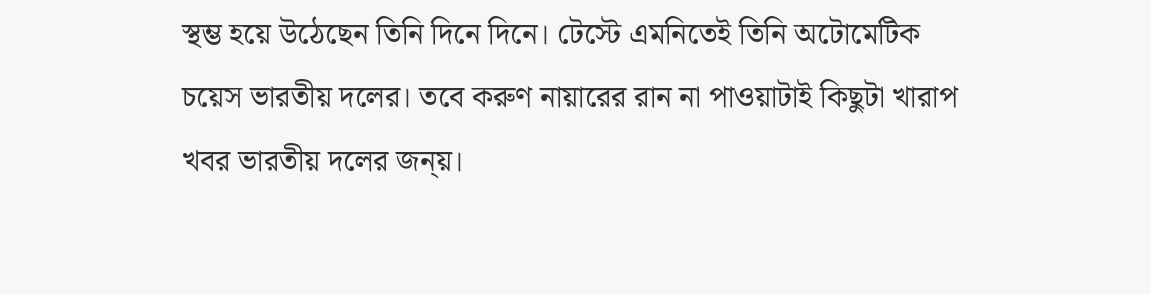স্থম্ভ হয়ে উঠেছেন তিনি দিনে দিনে। টেস্টে এমনিতেই তিনি অটোমেটিক চয়েস ভারতীয় দলের। তবে করুণ নায়ারের রান না পাওয়াটাই কিছুটা খারাপ খবর ভারতীয় দলের জন্য়।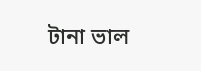টানা ভাল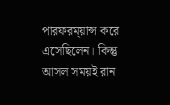পারফরম্য়ান্স করে এসেছিলেন। কিন্তু আসল সময়ই রান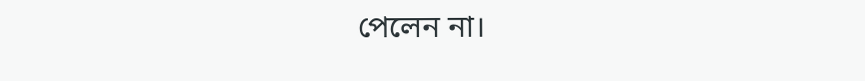পেলেন না।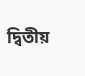দ্বিতীয়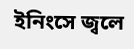ইনিংসে জ্বলে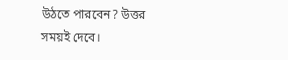উঠতে পারবেন? উত্তর সময়ই দেবে।